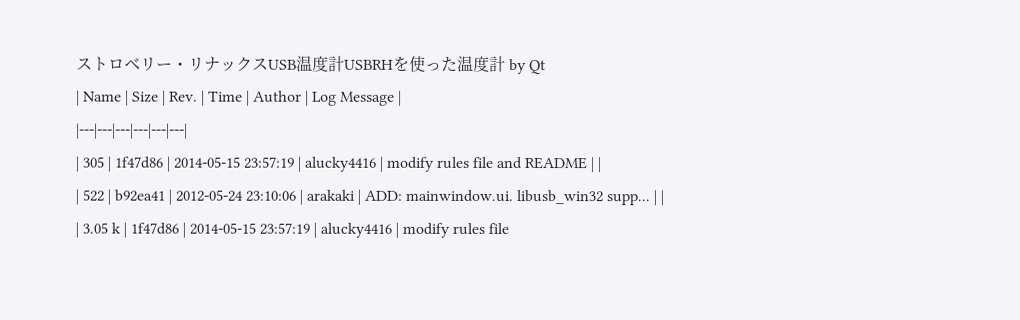ストロベリー・リナックスUSB温度計USBRHを使った温度計 by Qt
| Name | Size | Rev. | Time | Author | Log Message |
|---|---|---|---|---|---|
| 305 | 1f47d86 | 2014-05-15 23:57:19 | alucky4416 | modify rules file and README | |
| 522 | b92ea41 | 2012-05-24 23:10:06 | arakaki | ADD: mainwindow.ui. libusb_win32 supp... | |
| 3.05 k | 1f47d86 | 2014-05-15 23:57:19 | alucky4416 | modify rules file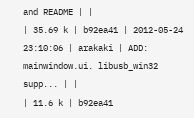and README | |
| 35.69 k | b92ea41 | 2012-05-24 23:10:06 | arakaki | ADD: mainwindow.ui. libusb_win32 supp... | |
| 11.6 k | b92ea41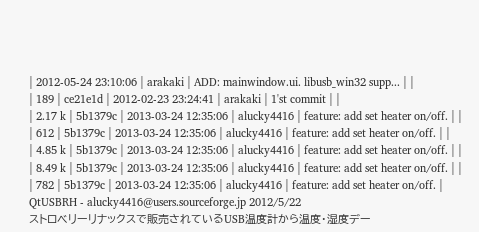| 2012-05-24 23:10:06 | arakaki | ADD: mainwindow.ui. libusb_win32 supp... | |
| 189 | ce21e1d | 2012-02-23 23:24:41 | arakaki | 1'st commit | |
| 2.17 k | 5b1379c | 2013-03-24 12:35:06 | alucky4416 | feature: add set heater on/off. | |
| 612 | 5b1379c | 2013-03-24 12:35:06 | alucky4416 | feature: add set heater on/off. | |
| 4.85 k | 5b1379c | 2013-03-24 12:35:06 | alucky4416 | feature: add set heater on/off. | |
| 8.49 k | 5b1379c | 2013-03-24 12:35:06 | alucky4416 | feature: add set heater on/off. | |
| 782 | 5b1379c | 2013-03-24 12:35:06 | alucky4416 | feature: add set heater on/off. |
QtUSBRH - alucky4416@users.sourceforge.jp 2012/5/22
ストロベリーリナックスで販売されているUSB温度計から温度・湿度デー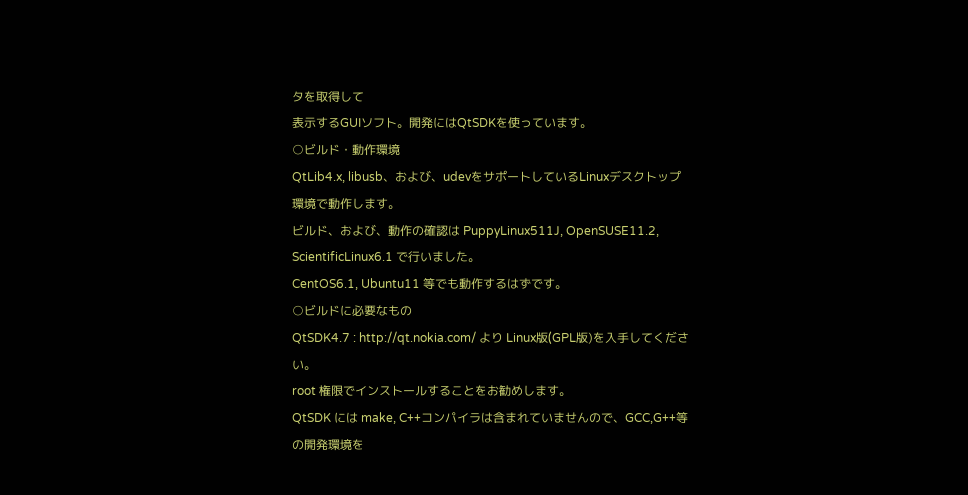タを取得して
表示するGUIソフト。開発にはQtSDKを使っています。
○ビルド・動作環境
QtLib4.x, libusb、および、udevをサポートしているLinuxデスクトップ環境で動作します。
ビルド、および、動作の確認は PuppyLinux511J, OpenSUSE11.2, ScientificLinux6.1 で行いました。
CentOS6.1, Ubuntu11 等でも動作するはずです。
○ビルドに必要なもの
QtSDK4.7 : http://qt.nokia.com/ より Linux版(GPL版)を入手してください。
root 権限でインストールすることをお勧めします。
QtSDK には make, C++コンパイラは含まれていませんので、GCC,G++等の開発環境を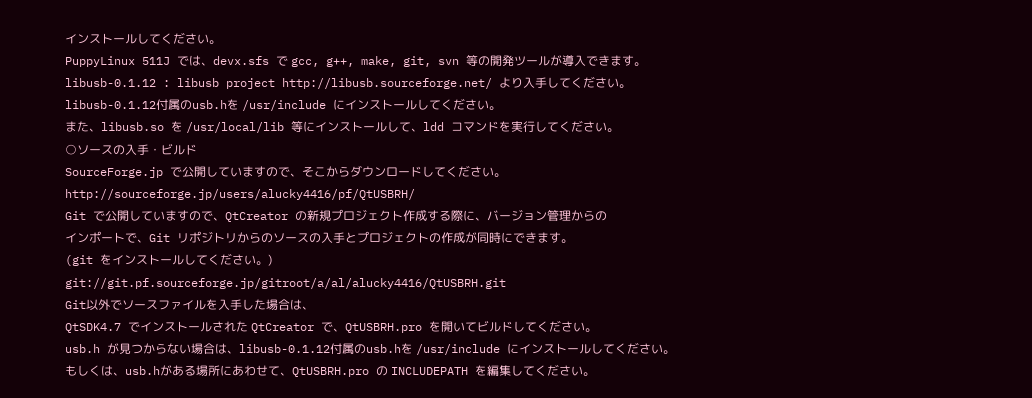インストールしてください。
PuppyLinux 511J では、devx.sfs で gcc, g++, make, git, svn 等の開発ツールが導入できます。
libusb-0.1.12 : libusb project http://libusb.sourceforge.net/ より入手してください。
libusb-0.1.12付属のusb.hを /usr/include にインストールしてください。
また、libusb.so を /usr/local/lib 等にインストールして、ldd コマンドを実行してください。
○ソースの入手・ビルド
SourceForge.jp で公開していますので、そこからダウンロードしてください。
http://sourceforge.jp/users/alucky4416/pf/QtUSBRH/
Git で公開していますので、QtCreator の新規プロジェクト作成する際に、バージョン管理からの
インポートで、Git リポジトリからのソースの入手とプロジェクトの作成が同時にできます。
(git をインストールしてください。)
git://git.pf.sourceforge.jp/gitroot/a/al/alucky4416/QtUSBRH.git
Git以外でソースファイルを入手した場合は、
QtSDK4.7 でインストールされた QtCreator で、QtUSBRH.pro を開いてビルドしてください。
usb.h が見つからない場合は、libusb-0.1.12付属のusb.hを /usr/include にインストールしてください。
もしくは、usb.hがある場所にあわせて、QtUSBRH.pro の INCLUDEPATH を編集してください。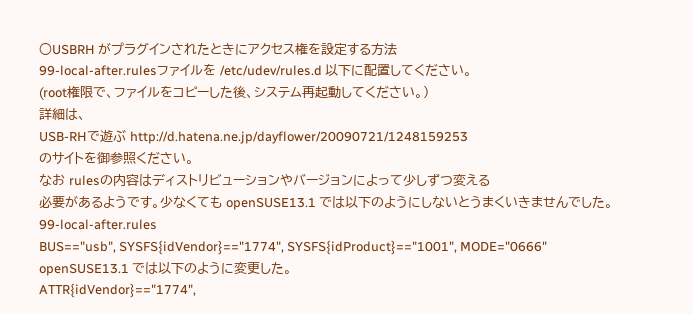○USBRH がプラグインされたときにアクセス権を設定する方法
99-local-after.rulesファイルを /etc/udev/rules.d 以下に配置してください。
(root権限で、ファイルをコピーした後、システム再起動してください。)
詳細は、
USB-RHで遊ぶ http://d.hatena.ne.jp/dayflower/20090721/1248159253
のサイトを御参照ください。
なお rulesの内容はディストリビューションやバージョンによって少しずつ変える
必要があるようです。少なくても openSUSE13.1 では以下のようにしないとうまくいきませんでした。
99-local-after.rules
BUS=="usb", SYSFS{idVendor}=="1774", SYSFS{idProduct}=="1001", MODE="0666"
openSUSE13.1 では以下のように変更した。
ATTR{idVendor}=="1774",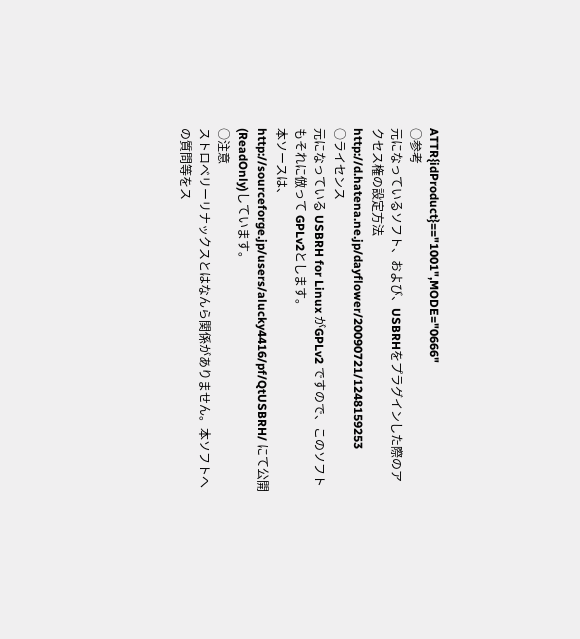ATTR{idProduct}=="1001",MODE="0666"
○参考
元になっているソフト、および、USBRHをプラグインした際のアクセス権の設定方法
http://d.hatena.ne.jp/dayflower/20090721/1248159253
○ライセンス
元になっている USBRH for Linux がGPLv2 ですので、このソフトもそれに倣って GPLv2とします。
本ソースは、http://sourceforge.jp/users/alucky4416/pf/QtUSBRH/ にて公開(ReadOnly)しています。
○注意
ストロベリーリナックスとはなんら関係がありません。本ソフトへの質問等をス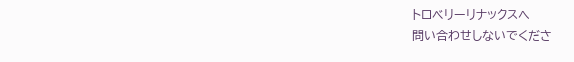トロベリーリナックスへ
問い合わせしないでくださ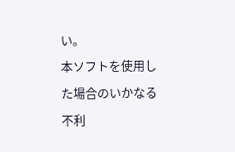い。
本ソフトを使用した場合のいかなる不利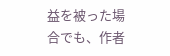益を被った場合でも、作者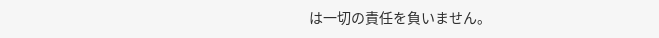は一切の責任を負いません。